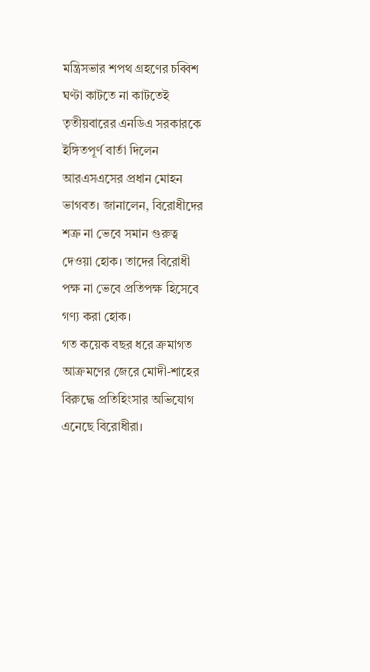মন্ত্রিসভার শপথ গ্রহণের চব্বিশ ঘণ্টা কাটতে না কাটতেই তৃতীয়বারের এনডিএ সরকারকে ইঙ্গিতপূর্ণ বার্তা দিলেন আরএসএসের প্রধান মোহন ভাগবত। জানালেন, বিরোধীদের শত্রু না ভেবে সমান গুরুত্ব দেওয়া হোক। তাদের বিরোধী পক্ষ না ভেবে প্রতিপক্ষ হিসেবে গণ্য করা হোক।
গত কয়েক বছর ধরে ক্রমাগত আক্রমণের জেরে মোদী-শাহের বিরুদ্ধে প্রতিহিংসার অভিযোগ এনেছে বিরোধীরা।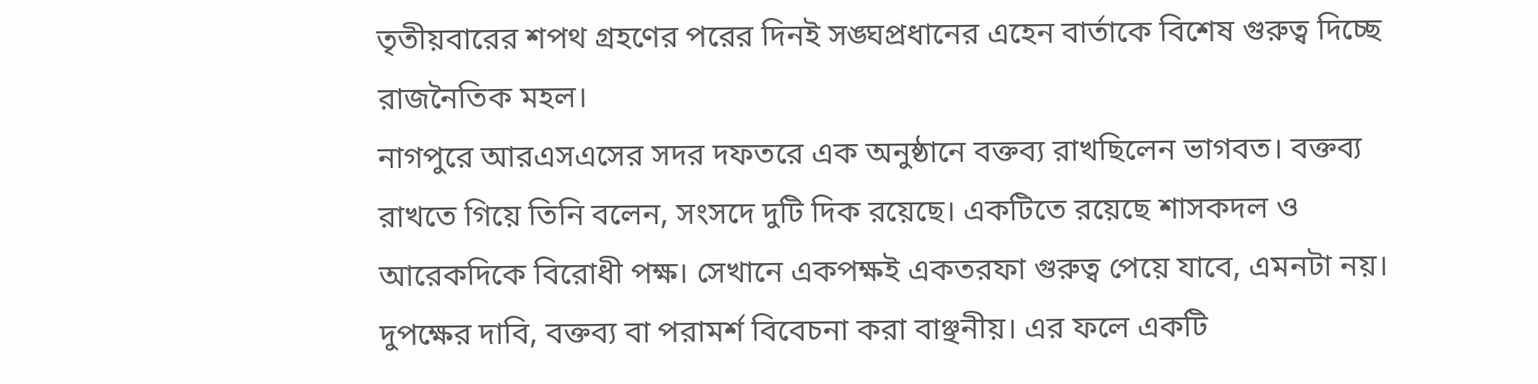তৃতীয়বারের শপথ গ্রহণের পরের দিনই সঙ্ঘপ্রধানের এহেন বার্তাকে বিশেষ গুরুত্ব দিচ্ছে রাজনৈতিক মহল।
নাগপুরে আরএসএসের সদর দফতরে এক অনুষ্ঠানে বক্তব্য রাখছিলেন ভাগবত। বক্তব্য রাখতে গিয়ে তিনি বলেন, সংসদে দুটি দিক রয়েছে। একটিতে রয়েছে শাসকদল ও আরেকদিকে বিরোধী পক্ষ। সেখানে একপক্ষই একতরফা গুরুত্ব পেয়ে যাবে, এমনটা নয়। দুপক্ষের দাবি, বক্তব্য বা পরামর্শ বিবেচনা করা বাঞ্ছনীয়। এর ফলে একটি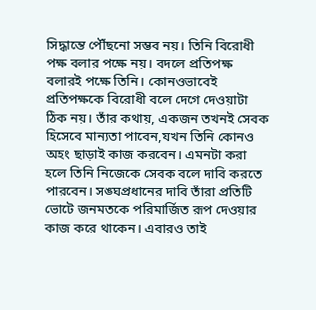সিদ্ধান্তে পৌঁছনো সম্ভব নয়। তিনি বিরোধী পক্ষ বলার পক্ষে নয়। বদলে প্রতিপক্ষ বলারই পক্ষে তিনি। কোনওভাবেই প্রতিপক্ষকে বিরোধী বলে দেগে দেওয়াটা ঠিক নয়। তাঁর কথায়, একজন তখনই সেবক হিসেবে মান্যতা পাবেন,যখন তিনি কোনও অহং ছাড়াই কাজ করবেন। এমনটা করা হলে তিনি নিজেকে সেবক বলে দাবি করতে পারবেন। সঙ্ঘপ্রধানের দাবি তাঁরা প্রতিটি ভোটে জনমতকে পরিমার্জিত রূপ দেওয়ার কাজ করে থাকেন। এবারও তাই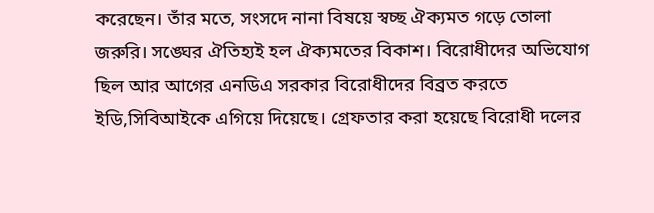করেছেন। তাঁর মতে, সংসদে নানা বিষয়ে স্বচ্ছ ঐক্যমত গড়ে তোলা জরুরি। সঙ্ঘের ঐতিহ্যই হল ঐক্যমতের বিকাশ। বিরোধীদের অভিযোগ ছিল আর আগের এনডিএ সরকার বিরোধীদের বিব্রত করতে ইডি,সিবিআইকে এগিয়ে দিয়েছে। গ্রেফতার করা হয়েছে বিরোধী দলের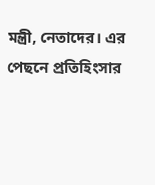মন্ত্রী, নেতাদের। এর পেছনে প্রতিহিংসার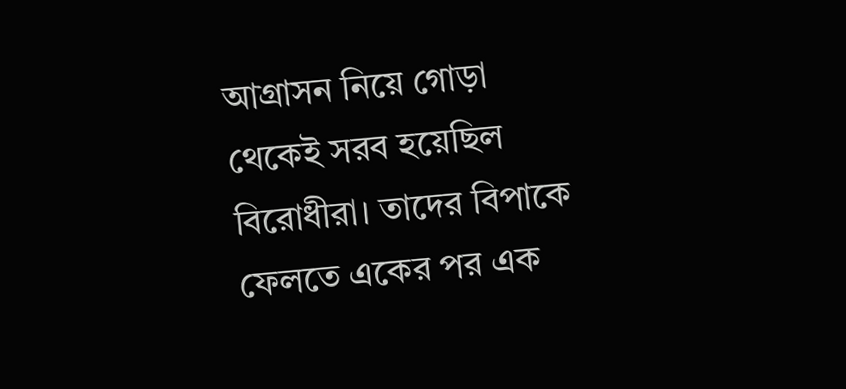আগ্রাসন নিয়ে গোড়া থেকেই সরব হয়েছিল বিরোধীরা। তাদের বিপাকে ফেলতে একের পর এক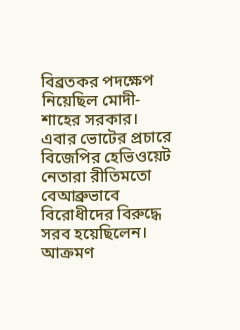বিব্রতকর পদক্ষেপ নিয়েছিল মোদী-শাহের সরকার। এবার ভোটের প্রচারে বিজেপির হেভিওয়েট নেতারা রীতিমতো বেআব্রুভাবে বিরোধীদের বিরুদ্ধে সরব হয়েছিলেন। আক্রমণ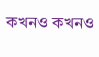কখনও কখনও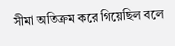সীমা অতিক্রম করে গিয়েছিল বলে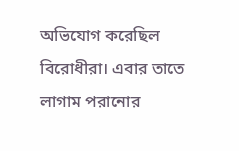অভিযোগ করেছিল বিরোধীরা। এবার তাতে লাগাম পরানোর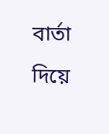বার্তা দিয়ে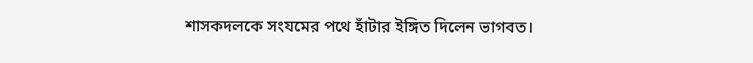শাসকদলকে সংযমের পথে হাঁটার ইঙ্গিত দিলেন ভাগবত।